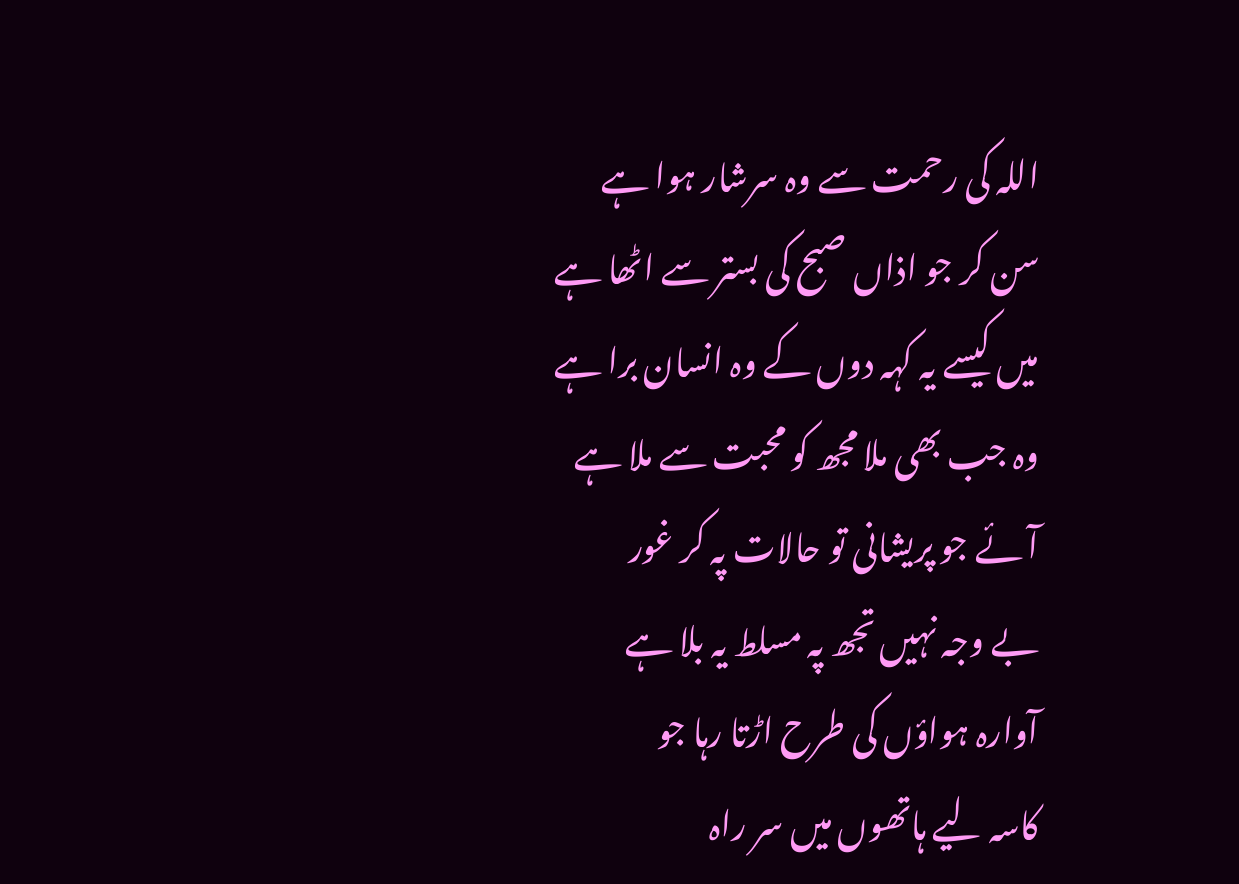اللہ کی رحمت سے وہ سرشار ہوا ہے
سن کر جو اذاں صبح کی بستر سے اٹھا ہے
میں کیسے یہ کہہ دوں کے وہ انسان برا ہے
وہ جب بھی ملا مجھ کو محبت سے ملا ہے
آئے جو پریشانی تو حالات پہ کر غور
بے وجہ نہیں تجھ پہ مسلط یہ بلا ہے
آوارہ ہواؤں کی طرح اڑتا رہا جو
کاسہ لیے ہاتھوں میں سر راہ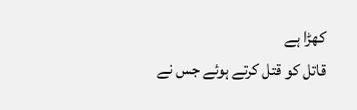کھڑا ہے
قاتل کو قتل کرتے ہوئے جس نے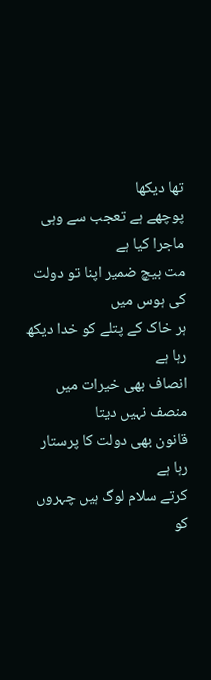تھا دیکھا
پوچھے ہے تعجب سے وہی ماجرا کیا ہے
مت بیچ ضمیر اپنا تو دولت کی ہوس میں
ہر خاک کے پتلے کو خدا دیکھ رہا ہے
انصاف بھی خیرات میں منصف نہیں دیتا
قانون بھی دولت کا پرستار رہا ہے
کرتے سلام لوگ ہیں چہروں کو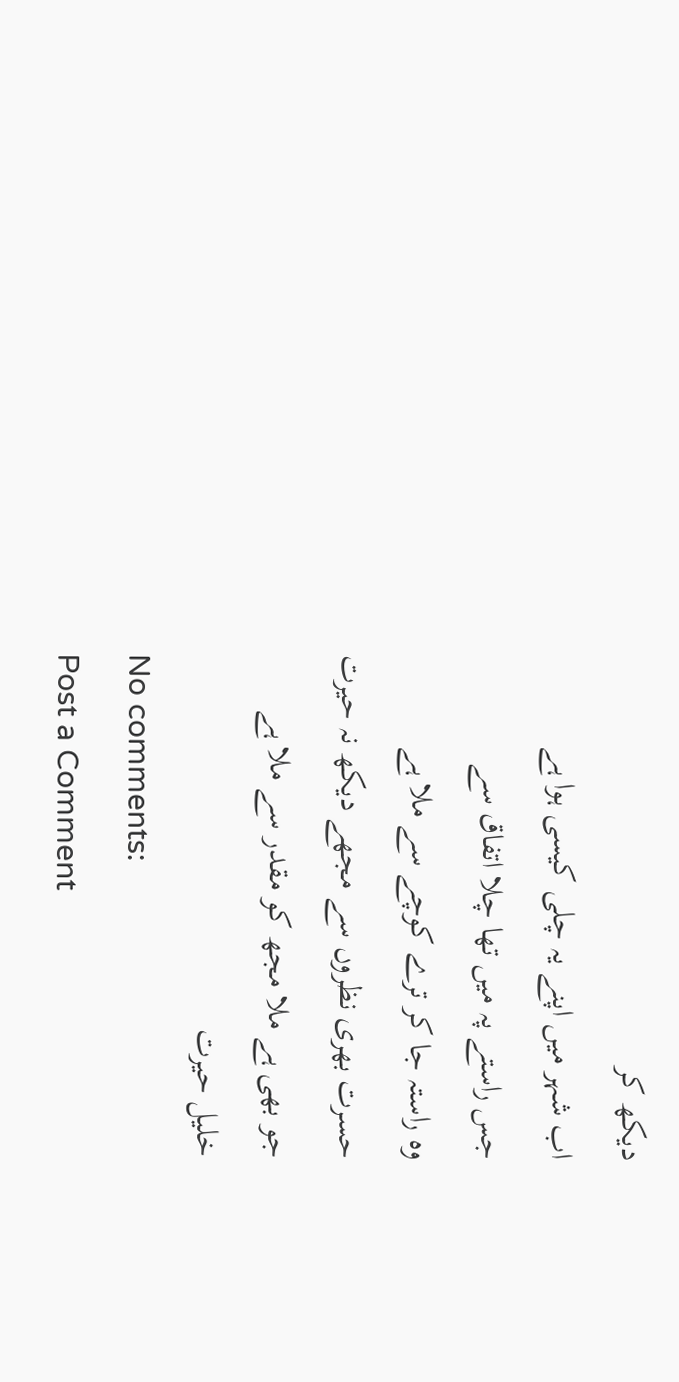دیکھ کر
اب شہر میں اپنے یہ چلی کیسی ہوا ہے
جس راستے پہ میں تھا چلا اتفاق سے
وہ راستہ جا کر ترے کوچے سے ملا ہے
حسرت بھری نظروں سے مجھے دیکھ نہ حیرت
جو بھی ہے ملا مجھ کو مقدر سے ملا ہے
خلیل حیرت
No comments:
Post a Comment